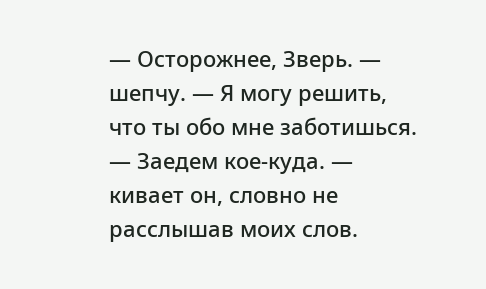— Осторожнее, Зверь. — шепчу. — Я могу решить, что ты обо мне заботишься.
— Заедем кое-куда. — кивает он, словно не расслышав моих слов.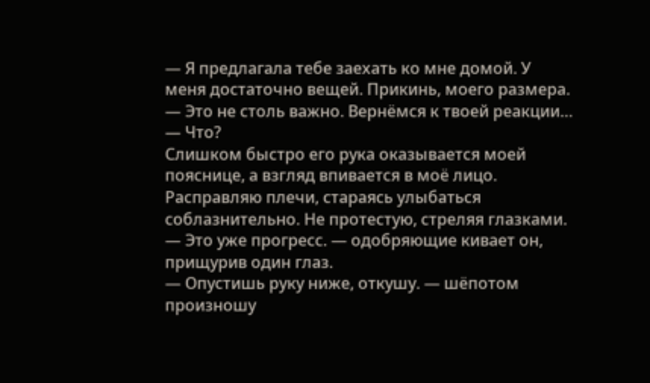— Я предлагала тебе заехать ко мне домой. У меня достаточно вещей. Прикинь, моего размера.
— Это не столь важно. Вернёмся к твоей реакции…
— Что?
Слишком быстро его рука оказывается моей пояснице, а взгляд впивается в моё лицо. Расправляю плечи, стараясь улыбаться соблазнительно. Не протестую, стреляя глазками.
— Это уже прогресс. — одобряющие кивает он, прищурив один глаз.
— Опустишь руку ниже, откушу. — шёпотом произношу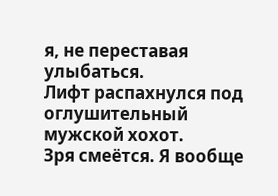я, не переставая улыбаться.
Лифт распахнулся под оглушительный мужской хохот.
Зря смеётся. Я вообще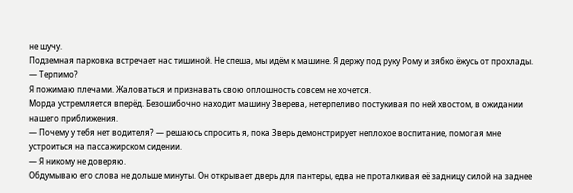не шучу.
Подземная парковка встречает нас тишиной. Не спеша, мы идём к машине. Я держу под руку Рому и зябко ёжусь от прохлады.
— Терпимо?
Я пожимаю плечами. Жаловаться и признавать свою оплошность совсем не хочется.
Морда устремляется вперёд. Безошибочно находит машину Зверева, нетерпеливо постукивая по ней хвостом, в ожидании нашего приближения.
— Почему у тебя нет водителя? — решаюсь спросить я, пока Зверь демонстрирует неплохое воспитание, помогая мне устроиться на пассажирском сидении.
— Я никому не доверяю.
Обдумываю его слова не дольше минуты. Он открывает дверь для пантеры, едва не проталкивая её задницу силой на заднее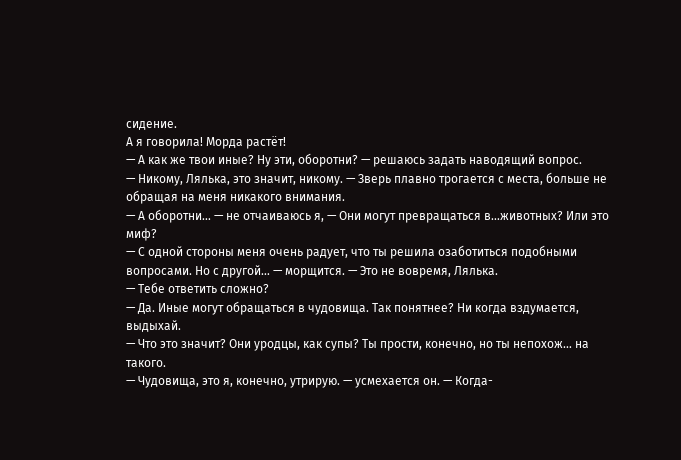сидение.
А я говорила! Морда растёт!
— А как же твои иные? Ну эти, оборотни? — решаюсь задать наводящий вопрос.
— Никому, Лялька, это значит, никому. — Зверь плавно трогается с места, больше не обращая на меня никакого внимания.
— А оборотни… — не отчаиваюсь я, — Они могут превращаться в…животных? Или это миф?
— С одной стороны меня очень радует, что ты решила озаботиться подобными вопросами. Но с другой… — морщится. — Это не вовремя, Лялька.
— Тебе ответить сложно?
— Да. Иные могут обращаться в чудовища. Так понятнее? Ни когда вздумается, выдыхай.
— Что это значит? Они уродцы, как супы? Ты прости, конечно, но ты непохож… на такого.
— Чудовища, это я, конечно, утрирую. — усмехается он. — Когда-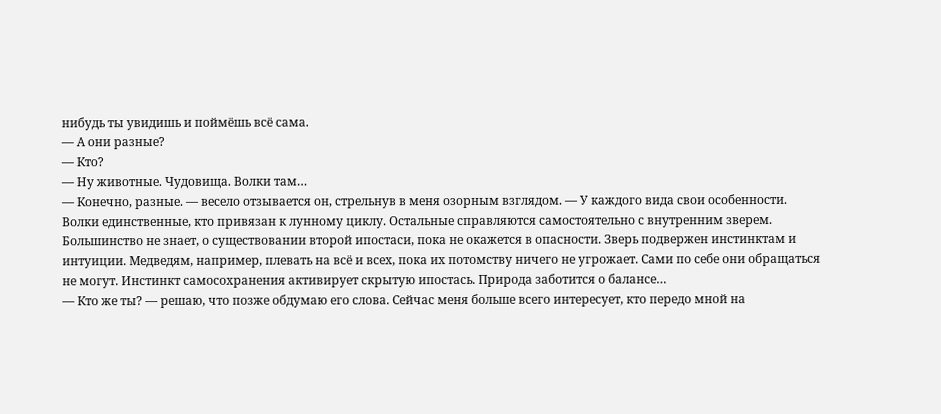нибудь ты увидишь и поймёшь всё сама.
— А они разные?
— Кто?
— Ну животные. Чудовища. Волки там…
— Конечно, разные. — весело отзывается он, стрельнув в меня озорным взглядом. — У каждого вида свои особенности. Волки единственные, кто привязан к лунному циклу. Остальные справляются самостоятельно с внутренним зверем. Большинство не знает, о существовании второй ипостаси, пока не окажется в опасности. Зверь подвержен инстинктам и интуиции. Медведям, например, плевать на всё и всех, пока их потомству ничего не угрожает. Сами по себе они обращаться не могут. Инстинкт самосохранения активирует скрытую ипостась. Природа заботится о балансе…
— Кто же ты? — решаю, что позже обдумаю его слова. Сейчас меня больше всего интересует, кто передо мной на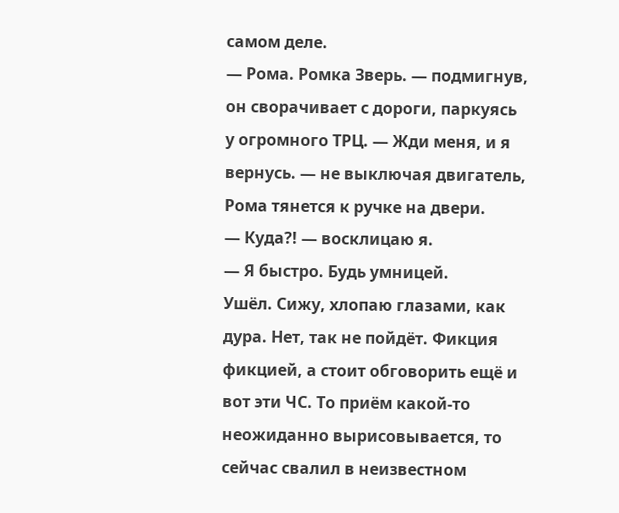самом деле.
— Рома. Ромка Зверь. — подмигнув, он сворачивает с дороги, паркуясь у огромного ТРЦ. — Жди меня, и я вернусь. — не выключая двигатель, Рома тянется к ручке на двери.
— Куда?! — восклицаю я.
— Я быстро. Будь умницей.
Ушёл. Сижу, хлопаю глазами, как дура. Нет, так не пойдёт. Фикция фикцией, а стоит обговорить ещё и вот эти ЧС. То приём какой-то неожиданно вырисовывается, то сейчас свалил в неизвестном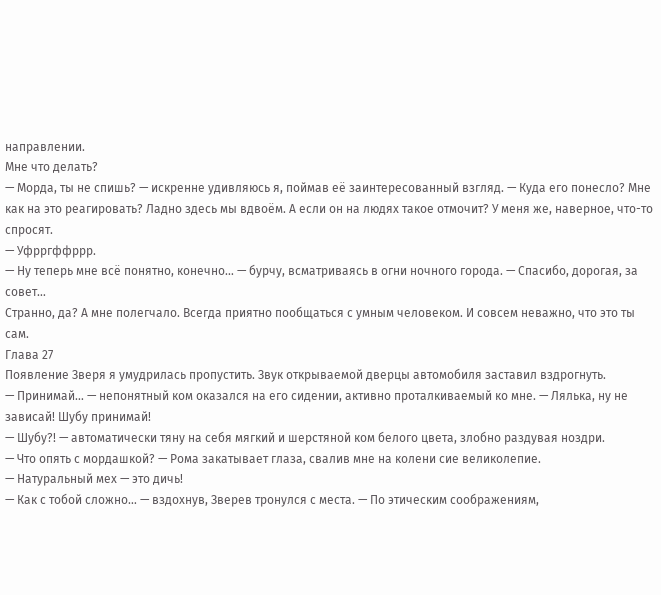направлении.
Мне что делать?
— Морда, ты не спишь? — искренне удивляюсь я, поймав её заинтересованный взгляд. — Куда его понесло? Мне как на это реагировать? Ладно здесь мы вдвоём. А если он на людях такое отмочит? У меня же, наверное, что-то спросят.
— Уфрргффррр.
— Ну теперь мне всё понятно, конечно… — бурчу, всматриваясь в огни ночного города. — Спасибо, дорогая, за совет…
Странно, да? А мне полегчало. Всегда приятно пообщаться с умным человеком. И совсем неважно, что это ты сам.
Глава 27
Появление Зверя я умудрилась пропустить. Звук открываемой дверцы автомобиля заставил вздрогнуть.
— Принимай… — непонятный ком оказался на его сидении, активно проталкиваемый ко мне. — Лялька, ну не зависай! Шубу принимай!
— Шубу?! — автоматически тяну на себя мягкий и шерстяной ком белого цвета, злобно раздувая ноздри.
— Что опять с мордашкой? — Рома закатывает глаза, свалив мне на колени сие великолепие.
— Натуральный мех — это дичь!
— Как с тобой сложно… — вздохнув, Зверев тронулся с места. — По этическим соображениям,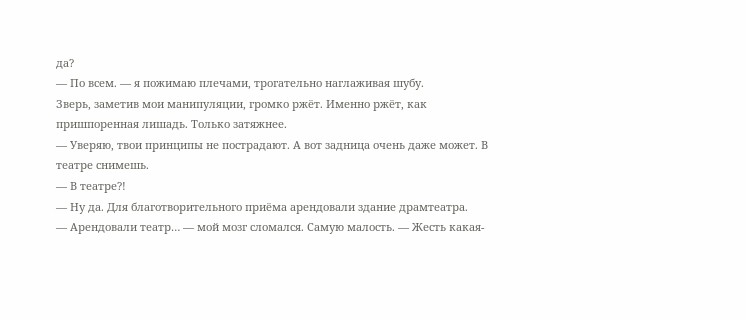да?
— По всем. — я пожимаю плечами, трогательно наглаживая шубу.
Зверь, заметив мои манипуляции, громко ржёт. Именно ржёт, как пришпоренная лишадь. Только затяжнее.
— Уверяю, твои принципы не пострадают. А вот задница очень даже может. В театре снимешь.
— В театре?!
— Ну да. Для благотворительного приёма арендовали здание драмтеатра.
— Арендовали театр… — мой мозг сломался. Самую малость. — Жесть какая-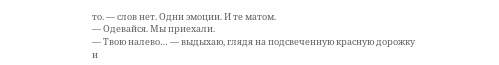то. — слов нет. Одни эмоции. И те матом.
— Одевайся. Мы приехали.
— Твою налево… — выдыхаю, глядя на подсвеченную красную дорожку и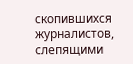скопившихся журналистов, слепящими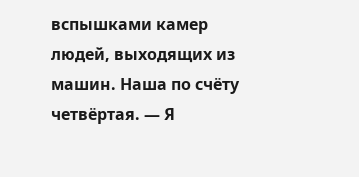вспышками камер людей, выходящих из машин. Наша по счёту четвёртая. — Я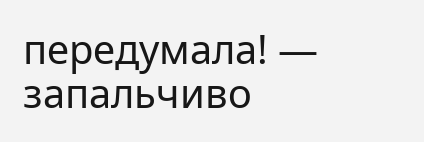передумала! — запальчиво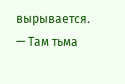вырывается. — Там тьма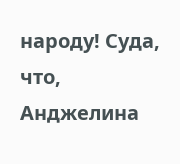народу! Суда, что, Анджелина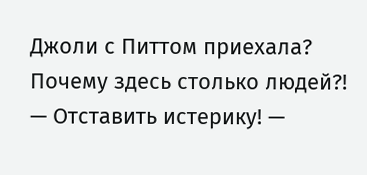Джоли с Питтом приехала? Почему здесь столько людей?!
— Отставить истерику! —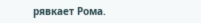рявкает Рома.